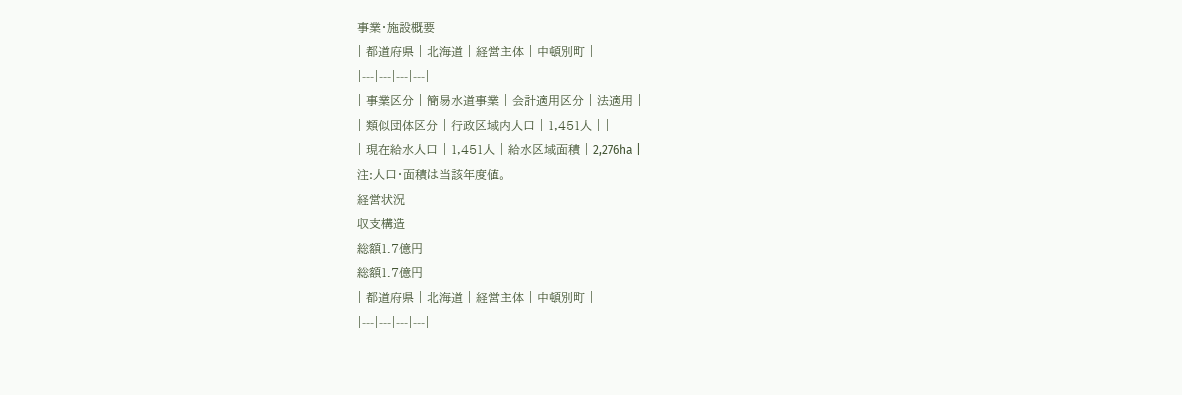事業・施設概要
| 都道府県 | 北海道 | 経営主体 | 中頓別町 |
|---|---|---|---|
| 事業区分 | 簡易水道事業 | 会計適用区分 | 法適用 |
| 類似団体区分 | 行政区域内人口 | 1,451人 | |
| 現在給水人口 | 1,451人 | 給水区域面積 | 2,276ha |
注:人口・面積は当該年度値。
経営状況
収支構造
総額1.7億円
総額1.7億円
| 都道府県 | 北海道 | 経営主体 | 中頓別町 |
|---|---|---|---|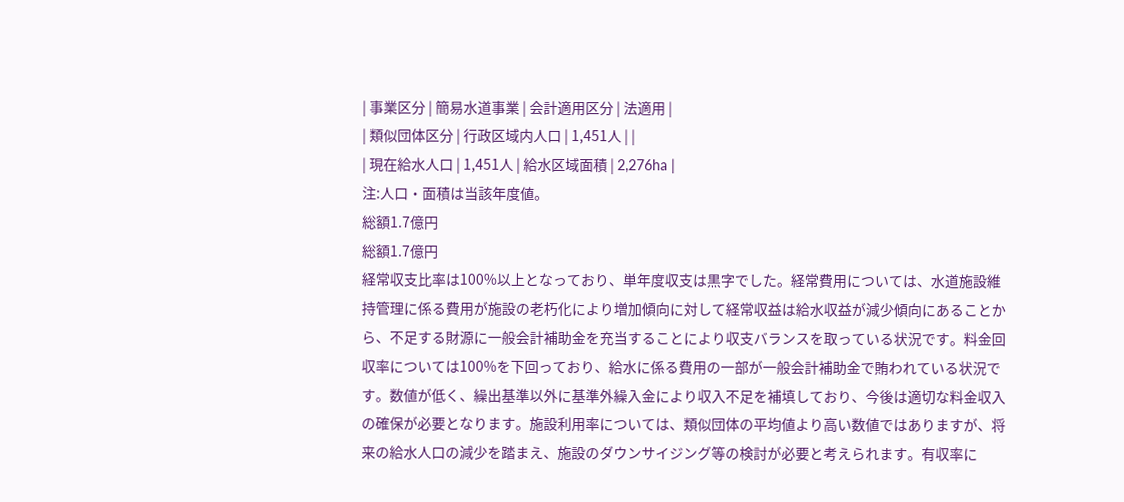| 事業区分 | 簡易水道事業 | 会計適用区分 | 法適用 |
| 類似団体区分 | 行政区域内人口 | 1,451人 | |
| 現在給水人口 | 1,451人 | 給水区域面積 | 2,276ha |
注:人口・面積は当該年度値。
総額1.7億円
総額1.7億円
経常収支比率は100%以上となっており、単年度収支は黒字でした。経常費用については、水道施設維持管理に係る費用が施設の老朽化により増加傾向に対して経常収益は給水収益が減少傾向にあることから、不足する財源に一般会計補助金を充当することにより収支バランスを取っている状況です。料金回収率については100%を下回っており、給水に係る費用の一部が一般会計補助金で賄われている状況です。数値が低く、繰出基準以外に基準外繰入金により収入不足を補填しており、今後は適切な料金収入の確保が必要となります。施設利用率については、類似団体の平均値より高い数値ではありますが、将来の給水人口の減少を踏まえ、施設のダウンサイジング等の検討が必要と考えられます。有収率に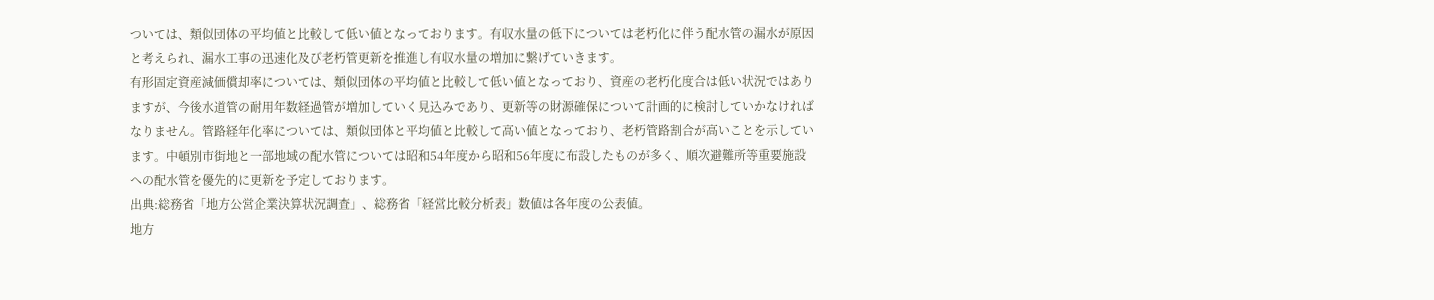ついては、類似団体の平均値と比較して低い値となっております。有収水量の低下については老朽化に伴う配水管の漏水が原因と考えられ、漏水工事の迅速化及び老朽管更新を推進し有収水量の増加に繋げていきます。
有形固定資産減価償却率については、類似団体の平均値と比較して低い値となっており、資産の老朽化度合は低い状況ではありますが、今後水道管の耐用年数経過管が増加していく見込みであり、更新等の財源確保について計画的に検討していかなければなりません。管路経年化率については、類似団体と平均値と比較して高い値となっており、老朽管路割合が高いことを示しています。中頓別市街地と一部地域の配水管については昭和54年度から昭和56年度に布設したものが多く、順次避難所等重要施設への配水管を優先的に更新を予定しております。
出典:総務省「地方公営企業決算状況調査」、総務省「経営比較分析表」数値は各年度の公表値。
地方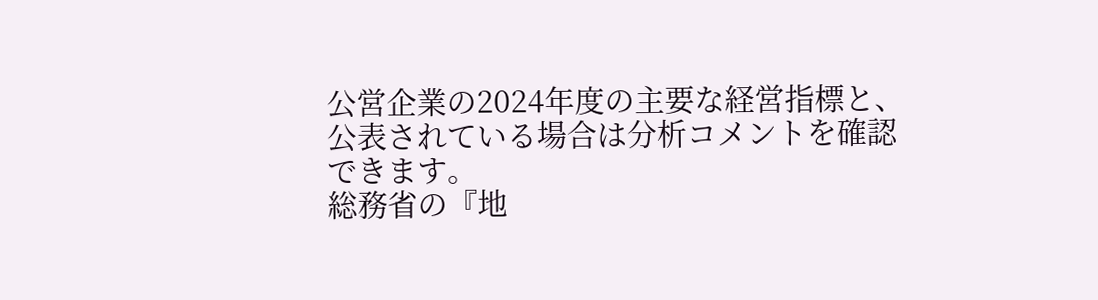公営企業の2024年度の主要な経営指標と、公表されている場合は分析コメントを確認できます。
総務省の『地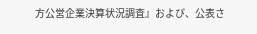方公営企業決算状況調査』および、公表さ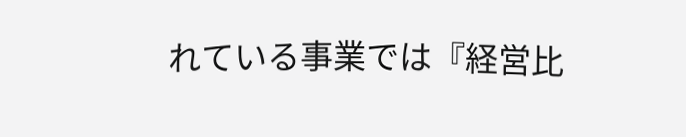れている事業では『経営比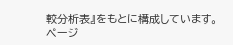較分析表』をもとに構成しています。
ページ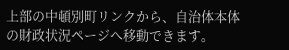上部の中頓別町リンクから、自治体本体の財政状況ページへ移動できます。